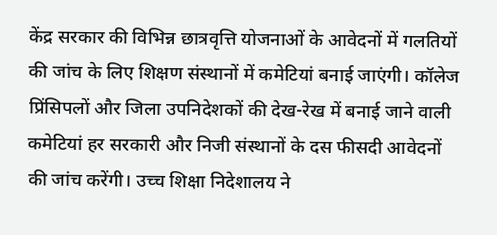केंद्र सरकार की विभिन्न छात्रवृत्ति योजनाओं के आवेदनों में गलतियों की जांच के लिए शिक्षण संस्थानों में कमेटियां बनाई जाएंगी। कॉलेज प्रिंसिपलों और जिला उपनिदेशकों की देख-रेख में बनाई जाने वाली कमेटियां हर सरकारी और निजी संस्थानों के दस फीसदी आवेदनों की जांच करेंगी। उच्च शिक्षा निदेशालय ने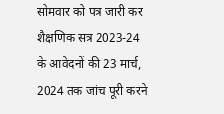सोमवार को पत्र जारी कर शैक्षणिक सत्र 2023-24 के आवेदनों की 23 मार्च, 2024 तक जांच पूरी करने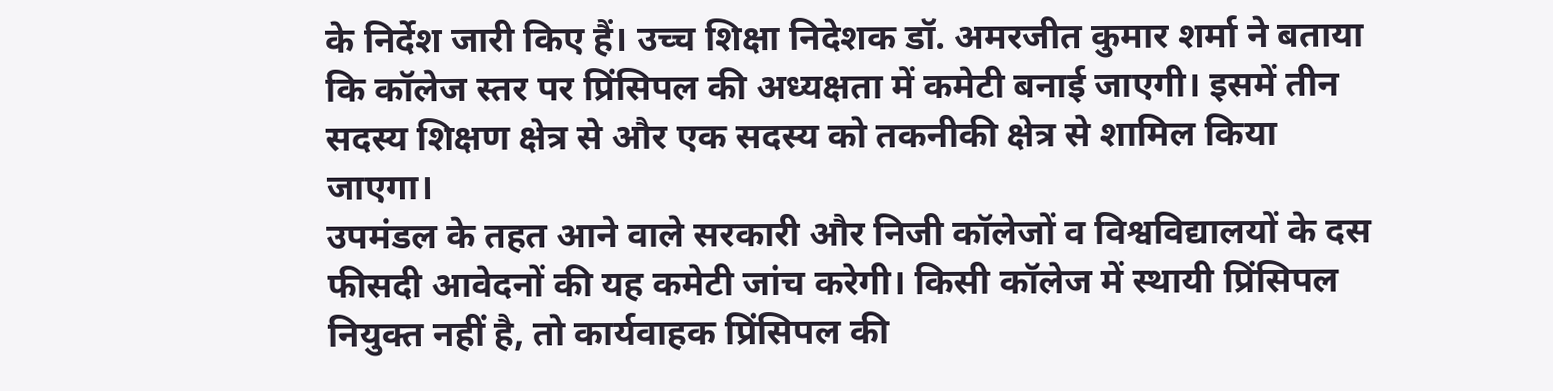के निर्देश जारी किए हैं। उच्च शिक्षा निदेशक डॉ. अमरजीत कुमार शर्मा ने बताया कि कॉलेज स्तर पर प्रिंसिपल की अध्यक्षता में कमेटी बनाई जाएगी। इसमें तीन सदस्य शिक्षण क्षेत्र से और एक सदस्य को तकनीकी क्षेत्र से शामिल किया जाएगा।
उपमंडल के तहत आने वाले सरकारी और निजी कॉलेजों व विश्वविद्यालयों के दस फीसदी आवेदनों की यह कमेटी जांच करेगी। किसी कॉलेज में स्थायी प्रिंसिपल नियुक्त नहीं है, तो कार्यवाहक प्रिंसिपल की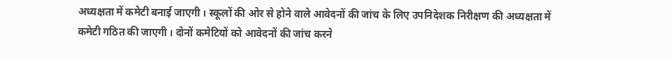अध्यक्षता में कमेटी बनाई जाएगी। स्कूलों की ओर से होने वाले आवेदनों की जांच के लिए उपनिदेशक निरीक्षण की अध्यक्षता में कमेटी गठित की जाएगी। दोनों कमेटियों को आवेदनों की जांच करने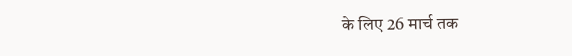के लिए 26 मार्च तक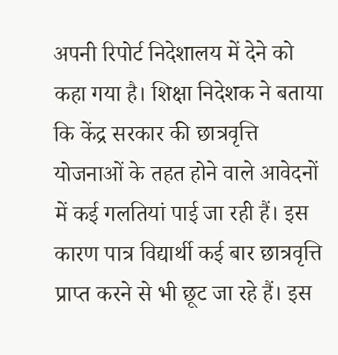अपनी रिपोर्ट निदेशालय में देने को कहा गया है। शिक्षा निदेशक ने बताया कि केंद्र सरकार की छात्रवृत्ति योजनाओं के तहत होने वाले आवेदनों में कई गलतियां पाई जा रही हैं। इस कारण पात्र विद्यार्थी कई बार छात्रवृत्ति प्राप्त करने से भी छूट जा रहे हैं। इस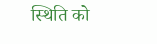स्थिति को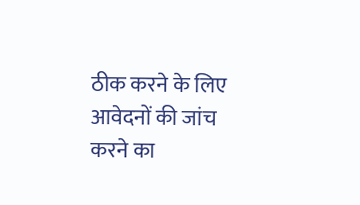ठीक करने के लिए आवेदनों की जांच करने का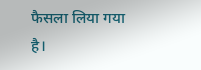फैसला लिया गया है।